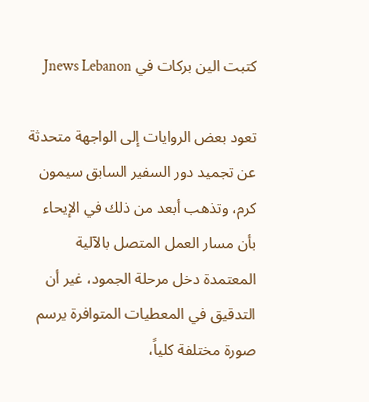كتبت الين بركات في Jnews Lebanon

تعود بعض الروايات إلى الواجهة متحدثة عن تجميد دور السفير السابق سيمون كرم، وتذهب أبعد من ذلك في الإيحاء بأن مسار العمل المتصل بالآلية المعتمدة دخل مرحلة الجمود، غير أن التدقيق في المعطيات المتوافرة يرسم صورة مختلفة كلياً،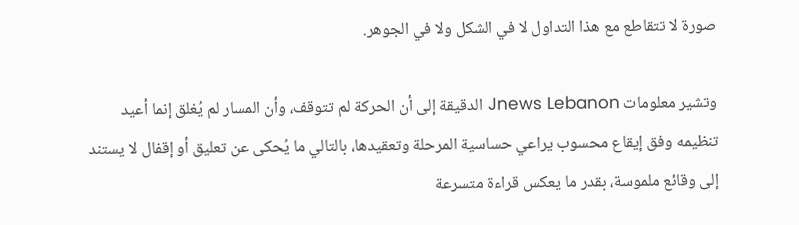صورة لا تتقاطع مع هذا التداول لا في الشكل ولا في الجوهر.

وتشير معلومات Jnews Lebanon الدقيقة إلى أن الحركة لم تتوقف، وأن المسار لم يُغلق إنما أعيد تنظيمه وفق إيقاع محسوب يراعي حساسية المرحلة وتعقيدها، بالتالي ما يُحكى عن تعليق أو إقفال لا يستند إلى وقائع ملموسة، بقدر ما يعكس قراءة متسرعة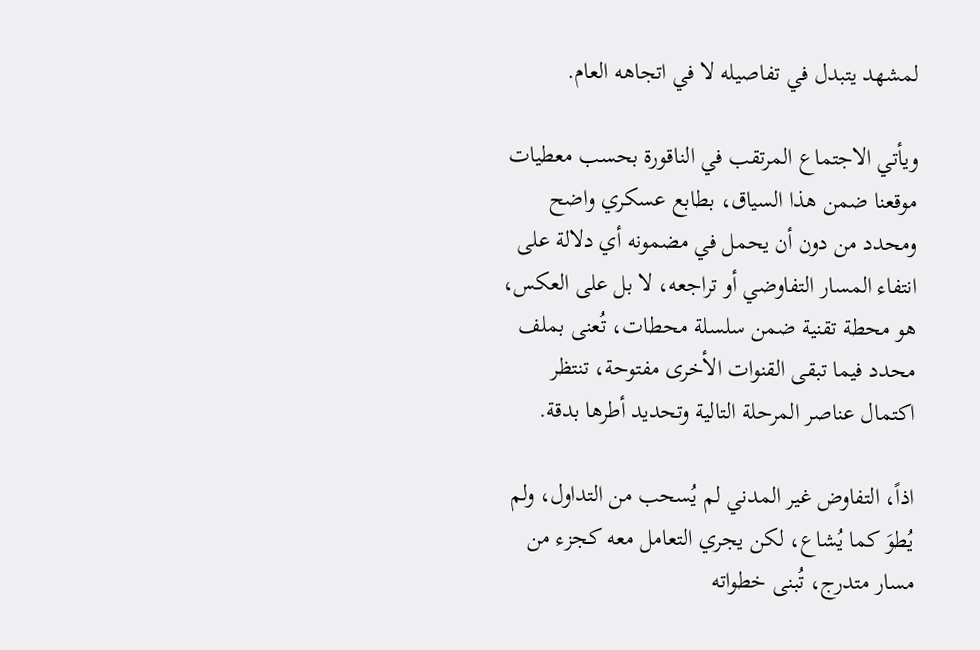لمشهد يتبدل في تفاصيله لا في اتجاهه العام.

ويأتي الاجتماع المرتقب في الناقورة بحسب معطيات موقعنا ضمن هذا السياق، بطابع عسكري واضح ومحدد من دون أن يحمل في مضمونه أي دلالة على انتفاء المسار التفاوضي أو تراجعه، لا بل على العكس، هو محطة تقنية ضمن سلسلة محطات، تُعنى بملف محدد فيما تبقى القنوات الأخرى مفتوحة، تنتظر اكتمال عناصر المرحلة التالية وتحديد أطرها بدقة.

اذاً، التفاوض غير المدني لم يُسحب من التداول، ولم يُطوَ كما يُشاع، لكن يجري التعامل معه كجزء من مسار متدرج، تُبنى خطواته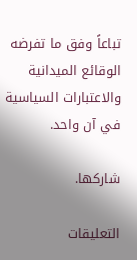تباعاً وفق ما تفرضه الوقائع الميدانية والاعتبارات السياسية في آن واحد.

شاركها.

التعليقات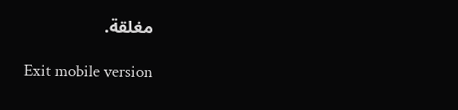مغلقة.

Exit mobile version